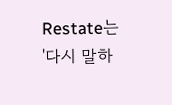Restate는 '다시 말하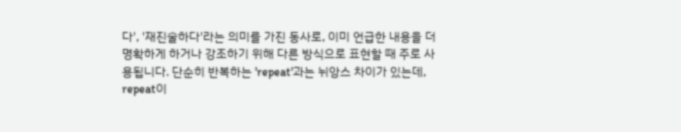다', '재진술하다'라는 의미를 가진 동사로, 이미 언급한 내용을 더 명확하게 하거나 강조하기 위해 다른 방식으로 표현할 때 주로 사용됩니다. 단순히 반복하는 'repeat'과는 뉘앙스 차이가 있는데, repeat이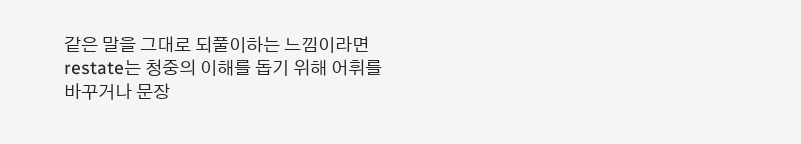같은 말을 그대로 되풀이하는 느낌이라면 restate는 청중의 이해를 돕기 위해 어휘를 바꾸거나 문장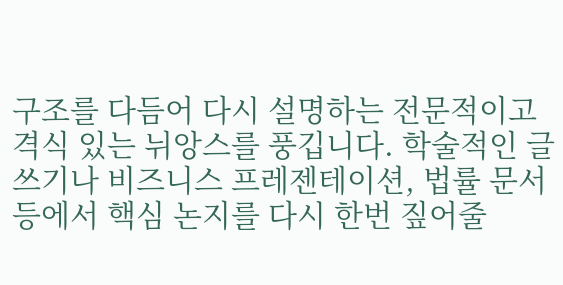구조를 다듬어 다시 설명하는 전문적이고 격식 있는 뉘앙스를 풍깁니다. 학술적인 글쓰기나 비즈니스 프레젠테이션, 법률 문서 등에서 핵심 논지를 다시 한번 짚어줄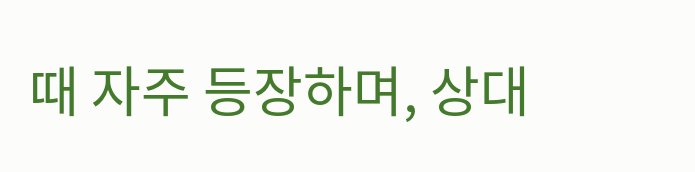때 자주 등장하며, 상대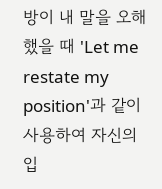방이 내 말을 오해했을 때 'Let me restate my position'과 같이 사용하여 자신의 입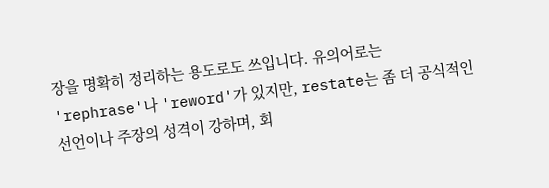장을 명확히 정리하는 용도로도 쓰입니다. 유의어로는 'rephrase'나 'reword'가 있지만, restate는 좀 더 공식적인 선언이나 주장의 성격이 강하며, 회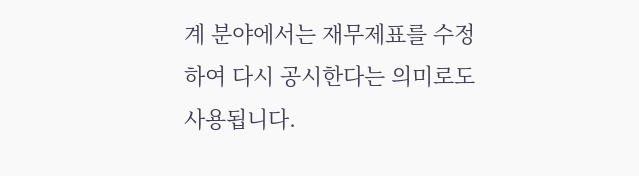계 분야에서는 재무제표를 수정하여 다시 공시한다는 의미로도 사용됩니다.